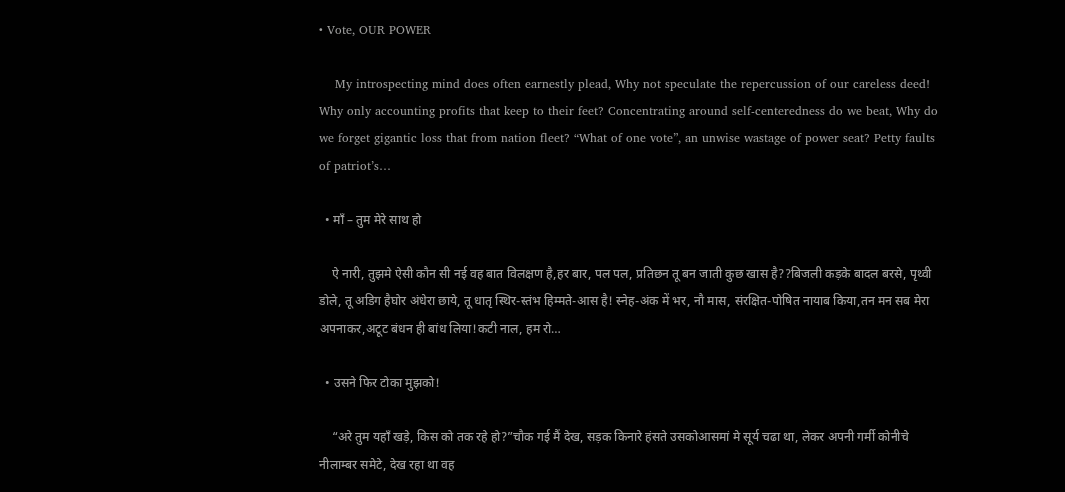• Vote, OUR POWER

    My introspecting mind does often earnestly plead, Why not speculate the repercussion of our careless deed! Why only accounting profits that keep to their feet? Concentrating around self-centeredness do we beat, Why do we forget gigantic loss that from nation fleet? “What of one vote”, an unwise wastage of power seat? Petty faults of patriot’s…

  • माँ – तुम मेरे साथ हो

    ऐ नारी, तुझमे ऐसी कौन सी नई वह बात विलक्षण है,हर बार, पल पल, प्रतिछन तू बन जाती कुछ खास है??बिजली कड़के बादल बरसे, पृथ्वी डोले, तू अडिग हैघोर अंधेरा छाये, तू धातृ स्थिर-स्तंभ हिम्मते-आस है! स्नेह-अंक में भर, नौ मास, संरक्षित-पोषित नायाब किया,तन मन सब मेरा अपनाकर,अटूट बंधन ही बांध लिया!कटी नाल, हम रो…

  • उसने फिर टोका मुझको!

    “अरे तुम यहाँ खड़े, किस को तक रहे हो?”चौक गई मैं देख, सड़क किनारे हंसते उसकोआसमां मे सूर्य चढा था, लेकर अपनी गर्मी कोनीचे नीलाम्बर समेटे, देख रहा था वह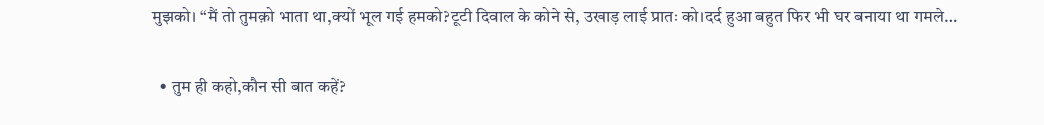मुझको। “मैं तो तुमक़ो भाता था,क्यों भूल गई हमको?टूटी दिवाल के कोने से, उखाड़ लाई प्रातः को।दर्द हुआ बहुत फिर भी घर बनाया था गमले…

  • तुम ही कहो,कौन सी बात कहें?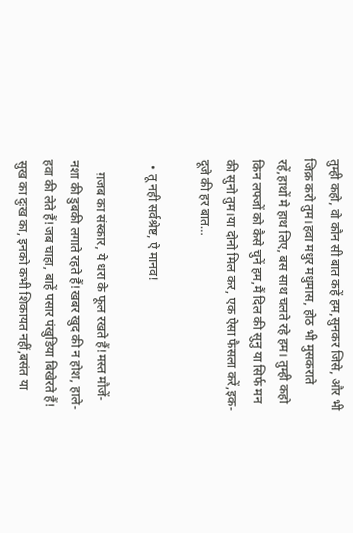तुम्ही कहो, वो कौन सी बात कहें हम,सुनकर जिसे, और भी जिक्र करो तुम।हवा मधुर मधुमास, होठ भी मुसकराते रहें,हाथों मे हाथ लिए, बस साथ चलते रहे हम। तुम्ही कहो किन लफ्जों को कैसे चुनें हम,मैं दिल की सुनु या सिर्फ मन की सुनो तुम।या दोनो मिल कर, एक ऐसा फैसला करें,इक-दूजे की हर बात…

  • तू नही सर्वश्रेष्ट, ऐ मानव!

    ग़जब का संस्कार, ये धरा के फूल रखते हैं!मस्त मौजें-नशा की डुबकी लगाते रहते हैं!खबर खुद की न होश, हाले-हवा की लेते हैं!जब चाहा, बाहें पसार पंखुडिया बिखेरते हैं! सुख का दुःख का, इनको कभी शिकायत नहीं,बसंत या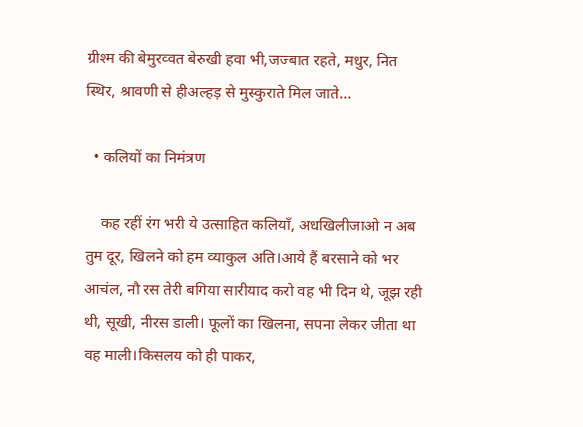ग्रीश्म की बेमुरव्वत बेरुखी हवा भी,जज्बात रहते, मधुर, नित स्थिर, श्रावणी से हीअल्हड़ से मुस्कुराते मिल जाते…

  • कलियों का निमंत्रण

    कह रहीं रंग भरी ये उत्साहित कलियाँ, अधखिलीजाओ न अब तुम दूर, खिलने को हम व्याकुल अति।आये हैं बरसाने को भर आचंल, नौ रस तेरी बगिया सारीयाद करो वह भी दिन थे, जूझ रही थी, सूखी, नीरस डाली। फूलों का खिलना, सपना लेकर जीता था वह माली।किसलय को ही पाकर,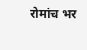रोमांच भर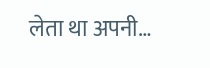लेता था अपनी…